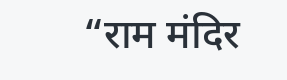“राम मंदिर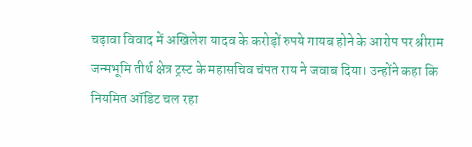चढ़ावा विवाद में अखिलेश यादव के करोड़ों रुपये गायब होने के आरोप पर श्रीराम जन्मभूमि तीर्थ क्षेत्र ट्रस्ट के महासचिव चंपत राय ने जवाब दिया। उन्होंने कहा कि नियमित ऑडिट चल रहा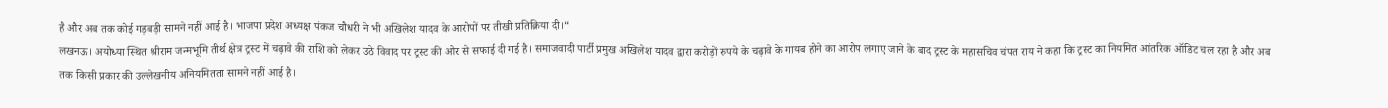है और अब तक कोई गड़बड़ी सामने नहीं आई है। भाजपा प्रदेश अध्यक्ष पंकज चौधरी ने भी अखिलेश यादव के आरोपों पर तीखी प्रतिक्रिया दी।“
लखनऊ। अयोध्या स्थित श्रीराम जन्मभूमि तीर्थ क्षेत्र ट्रस्ट में चढ़ावे की राशि को लेकर उठे विवाद पर ट्रस्ट की ओर से सफाई दी गई है। समाजवादी पार्टी प्रमुख अखिलेश यादव द्वारा करोड़ों रुपये के चढ़ावे के गायब होने का आरोप लगाए जाने के बाद ट्रस्ट के महासचिव चंपत राय ने कहा कि ट्रस्ट का नियमित आंतरिक ऑडिट चल रहा है और अब तक किसी प्रकार की उल्लेखनीय अनियमितता सामने नहीं आई है।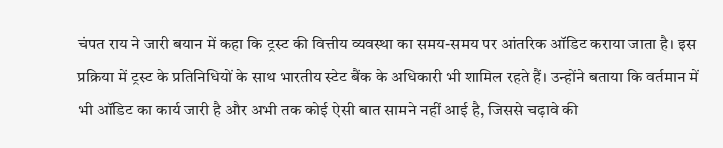चंपत राय ने जारी बयान में कहा कि ट्रस्ट की वित्तीय व्यवस्था का समय-समय पर आंतरिक ऑडिट कराया जाता है। इस प्रक्रिया में ट्रस्ट के प्रतिनिधियों के साथ भारतीय स्टेट बैंक के अधिकारी भी शामिल रहते हैं। उन्होंने बताया कि वर्तमान में भी ऑडिट का कार्य जारी है और अभी तक कोई ऐसी बात सामने नहीं आई है, जिससे चढ़ावे की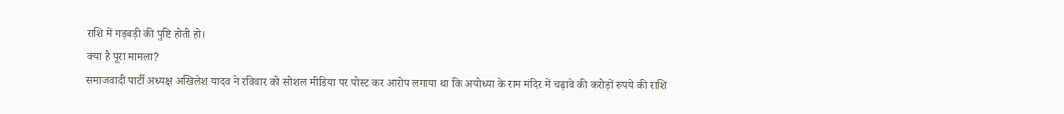राशि में गड़बड़ी की पुष्टि होती हो।
क्या है पूरा मामला?
समाजवादी पार्टी अध्यक्ष अखिलेश यादव ने रविवार को सोशल मीडिया पर पोस्ट कर आरोप लगाया था कि अयोध्या के राम मंदिर में चढ़ावे की करोड़ों रुपये की राशि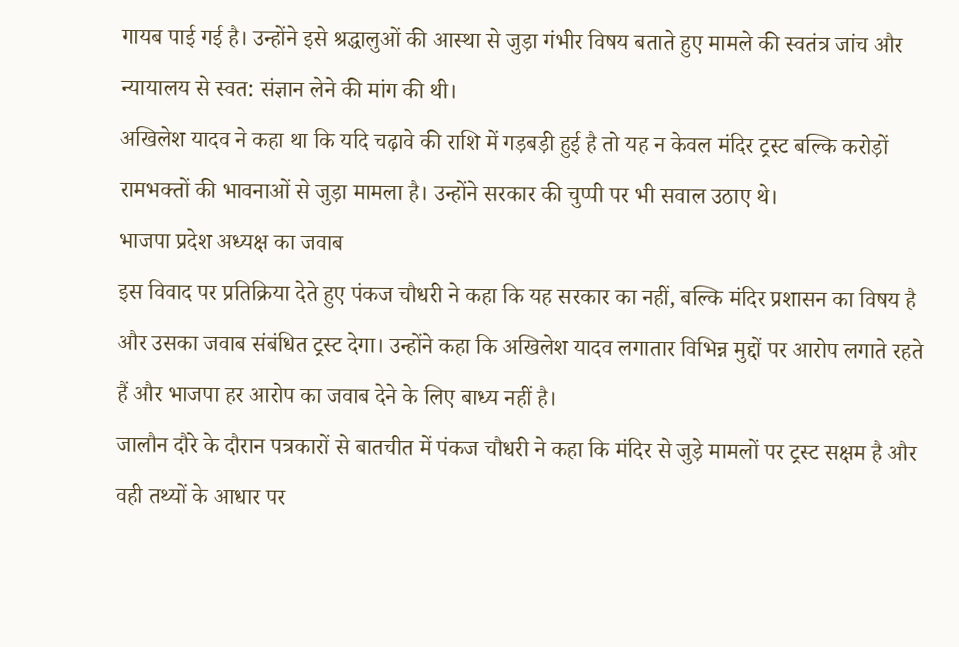गायब पाई गई है। उन्होंने इसे श्रद्धालुओं की आस्था से जुड़ा गंभीर विषय बताते हुए मामले की स्वतंत्र जांच और न्यायालय से स्वत: संज्ञान लेने की मांग की थी।
अखिलेश यादव ने कहा था कि यदि चढ़ावे की राशि में गड़बड़ी हुई है तो यह न केवल मंदिर ट्रस्ट बल्कि करोड़ों रामभक्तों की भावनाओं से जुड़ा मामला है। उन्होंने सरकार की चुप्पी पर भी सवाल उठाए थे।
भाजपा प्रदेश अध्यक्ष का जवाब
इस विवाद पर प्रतिक्रिया देते हुए पंकज चौधरी ने कहा कि यह सरकार का नहीं, बल्कि मंदिर प्रशासन का विषय है और उसका जवाब संबंधित ट्रस्ट देगा। उन्होंने कहा कि अखिलेश यादव लगातार विभिन्न मुद्दों पर आरोप लगाते रहते हैं और भाजपा हर आरोप का जवाब देने के लिए बाध्य नहीं है।
जालौन दौरे के दौरान पत्रकारों से बातचीत में पंकज चौधरी ने कहा कि मंदिर से जुड़े मामलों पर ट्रस्ट सक्षम है और वही तथ्यों के आधार पर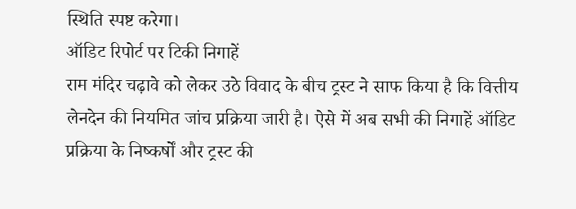स्थिति स्पष्ट करेगा।
ऑडिट रिपोर्ट पर टिकी निगाहें
राम मंदिर चढ़ावे को लेकर उठे विवाद के बीच ट्रस्ट ने साफ किया है कि वित्तीय लेनदेन की नियमित जांच प्रक्रिया जारी है। ऐसे में अब सभी की निगाहें ऑडिट प्रक्रिया के निष्कर्षों और ट्रस्ट की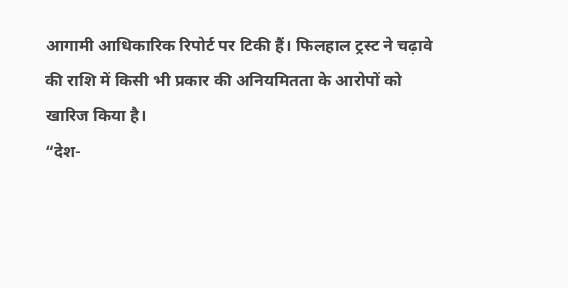आगामी आधिकारिक रिपोर्ट पर टिकी हैं। फिलहाल ट्रस्ट ने चढ़ावे की राशि में किसी भी प्रकार की अनियमितता के आरोपों को खारिज किया है।
“देश-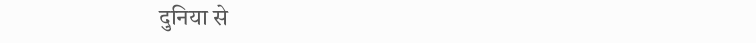दुनिया से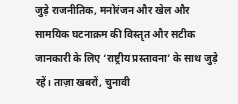जुड़े राजनीतिक, मनोरंजन और खेल और सामयिक घटनाक्रम की विस्तृत और सटीक जानकारी के लिए ‘राष्ट्रीय प्रस्तावना’ के साथ जुड़े रहें। ताज़ा खबरों, चुनावी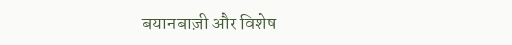बयानबाज़ी और विशेष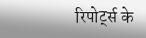रिपोर्ट्स के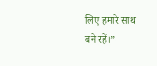लिए हमारे साथ बने रहें।”